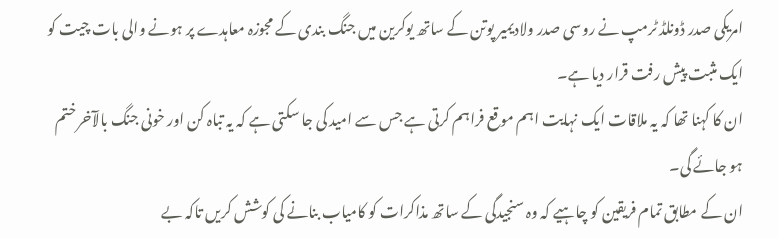امریکی صدر ڈونلڈ ٹرمپ نے روسی صدر ولادیمیر پوتن کے ساتھ یوکرین میں جنگ بندی کے مجوزہ معاہدے پر ہونے والی بات چیت کو ایک مثبت پیش رفت قرار دیا ہے۔
ان کا کہنا تھا کہ یہ ملاقات ایک نہایت اہم موقع فراہم کرتی ہے جس سے امید کی جا سکتی ہے کہ یہ تباہ کن اور خونی جنگ بالآخر ختم ہو جائے گی۔
ان کے مطابق تمام فریقین کو چاہیے کہ وہ سنجیدگی کے ساتھ مذاکرات کو کامیاب بنانے کی کوشش کریں تاکہ بے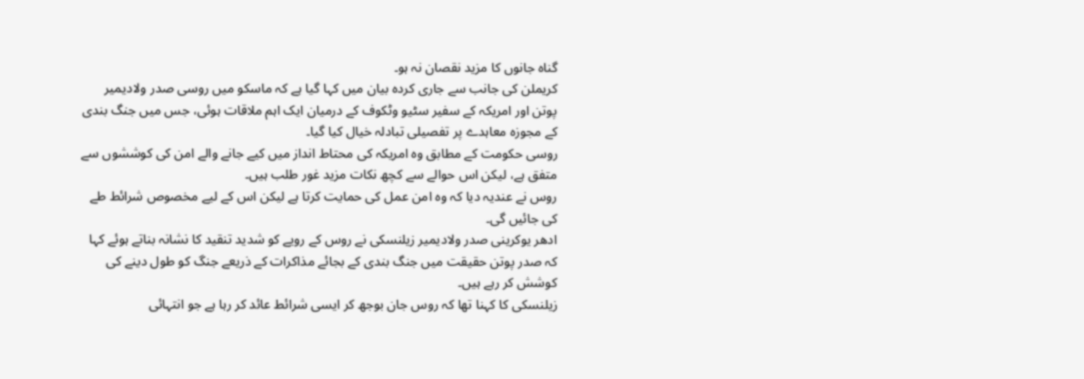گناہ جانوں کا مزید نقصان نہ ہو۔
کریملن کی جانب سے جاری کردہ بیان میں کہا گیا ہے کہ ماسکو میں روسی صدر ولادیمیر پوتن اور امریکہ کے سفیر سٹیو وٹکوف کے درمیان ایک اہم ملاقات ہوئی، جس میں جنگ بندی کے مجوزہ معاہدے پر تفصیلی تبادلہ خیال کیا گیا۔
روسی حکومت کے مطابق وہ امریکہ کی محتاط انداز میں کیے جانے والے امن کی کوششوں سے متفق ہے، لیکن اس حوالے سے کچھ نکات مزید غور طلب ہیں۔
روس نے عندیہ دیا کہ وہ امن عمل کی حمایت کرتا ہے لیکن اس کے لیے مخصوص شرائط طے کی جائیں گی۔
ادھر یوکرینی صدر ولادیمیر زیلنسکی نے روس کے رویے کو شدید تنقید کا نشانہ بناتے ہوئے کہا کہ صدر پوتن حقیقت میں جنگ بندی کے بجائے مذاکرات کے ذریعے جنگ کو طول دینے کی کوشش کر رہے ہیں۔
زیلنسکی کا کہنا تھا کہ روس جان بوجھ کر ایسی شرائط عائد کر رہا ہے جو انتہائی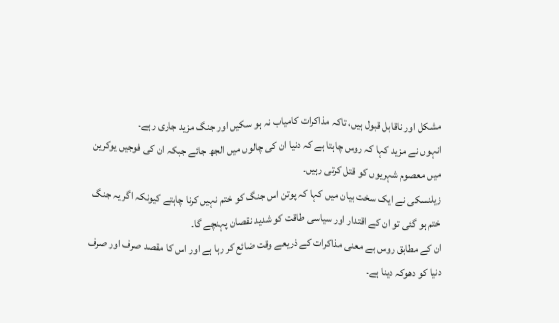مشکل اور ناقابل قبول ہیں، تاکہ مذاکرات کامیاب نہ ہو سکیں اور جنگ مزید جاری رہے۔
انہوں نے مزید کہا کہ روس چاہتا ہے کہ دنیا ان کی چالوں میں الجھ جائے جبکہ ان کی فوجیں یوکرین میں معصوم شہریوں کو قتل کرتی رہیں۔
زیلنسکی نے ایک سخت بیان میں کہا کہ پوتن اس جنگ کو ختم نہیں کرنا چاہتے کیونکہ اگر یہ جنگ ختم ہو گئی تو ان کے اقتدار اور سیاسی طاقت کو شدید نقصان پہنچے گا۔
ان کے مطابق روس بے معنی مذاکرات کے ذریعے وقت ضائع کر رہا ہے اور اس کا مقصد صرف اور صرف دنیا کو دھوکہ دینا ہے۔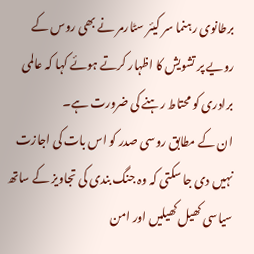برطانوی رہنما سر کیئر سٹارمر نے بھی روس کے رویے پر تشویش کا اظہار کرتے ہوئے کہا کہ عالمی برادری کو محتاط رہنے کی ضرورت ہے۔
ان کے مطابق روسی صدر کو اس بات کی اجازت نہیں دی جا سکتی کہ وہ جنگ بندی کی تجاویز کے ساتھ سیاسی کھیل کھیلیں اور امن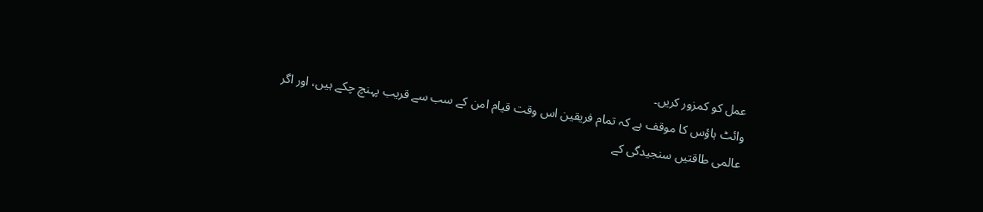عمل کو کمزور کریں۔
وائٹ ہاؤس کا موقف ہے کہ تمام فریقین اس وقت قیام امن کے سب سے قریب پہنچ چکے ہیں، اور اگر عالمی طاقتیں سنجیدگی کے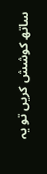ساتھ کوشش کریں تو یہ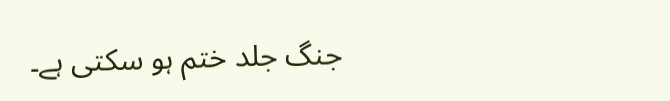جنگ جلد ختم ہو سکتی ہے۔